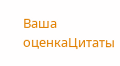Ваша оценкаЦитаты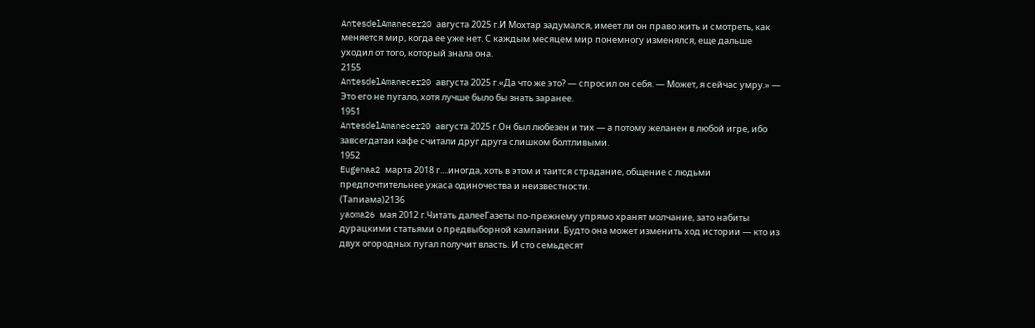AntesdelAmanecer20 августа 2025 г.И Мохтар задумался, имеет ли он право жить и смотреть, как меняется мир, когда ее уже нет. С каждым месяцем мир понемногу изменялся, еще дальше уходил от того, который знала она.
2155
AntesdelAmanecer20 августа 2025 г.«Да что же это? — спросил он себя. — Может, я сейчас умру.» — Это его не пугало, хотя лучше было бы знать заранее.
1951
AntesdelAmanecer20 августа 2025 г.Он был любезен и тих — а потому желанен в любой игре, ибо завсегдатаи кафе считали друг друга слишком болтливыми.
1952
Eugenaa2 марта 2018 г....иногда, хоть в этом и таится страдание, общение с людьми предпочтительнее ужаса одиночества и неизвестности.
(Тапиама)2136
yaoma26 мая 2012 г.Читать далееГазеты по-прежнему упрямо хранят молчание, зато набиты дурацкими статьями о предвыборной кампании. Будто она может изменить ход истории — кто из двух огородных пугал получит власть. И сто семьдесят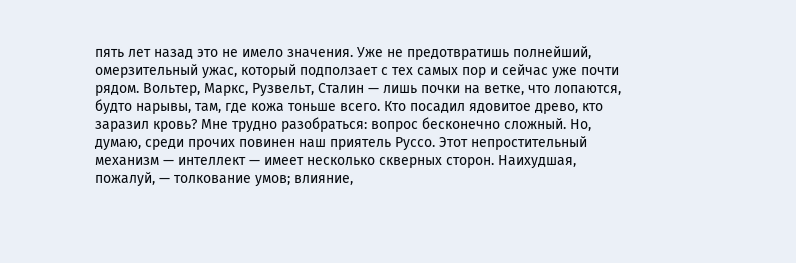пять лет назад это не имело значения. Уже не предотвратишь полнейший, омерзительный ужас, который подползает с тех самых пор и сейчас уже почти рядом. Вольтер, Маркс, Рузвельт, Сталин — лишь почки на ветке, что лопаются, будто нарывы, там, где кожа тоньше всего. Кто посадил ядовитое древо, кто заразил кровь? Мне трудно разобраться: вопрос бесконечно сложный. Но, думаю, среди прочих повинен наш приятель Руссо. Этот непростительный механизм — интеллект — имеет несколько скверных сторон. Наихудшая, пожалуй, — толкование умов; влияние,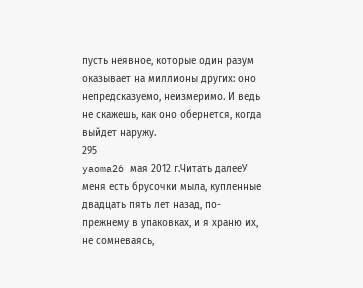пусть неявное, которые один разум оказывает на миллионы других: оно непредсказуемо, неизмеримо. И ведь не скажешь, как оно обернется, когда выйдет наружу.
295
yaoma26 мая 2012 г.Читать далееУ меня есть брусочки мыла, купленные двадцать пять лет назад, по-прежнему в упаковках, и я храню их, не сомневаясь,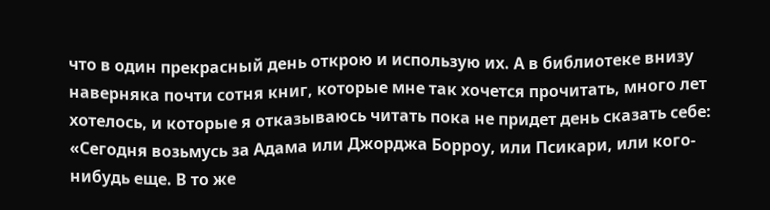что в один прекрасный день открою и использую их. А в библиотеке внизу наверняка почти сотня книг, которые мне так хочется прочитать, много лет хотелось, и которые я отказываюсь читать пока не придет день сказать себе: «Сегодня возьмусь за Адама или Джорджа Борроу, или Псикари, или кого-нибудь еще. В то же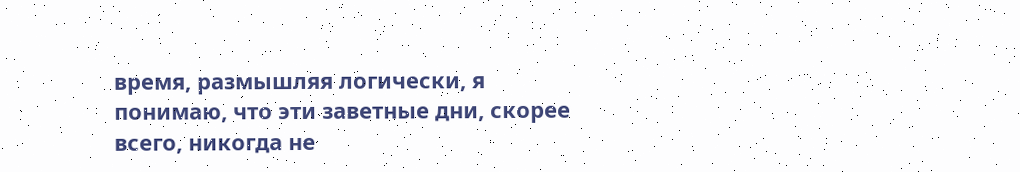время, размышляя логически, я понимаю, что эти заветные дни, скорее всего, никогда не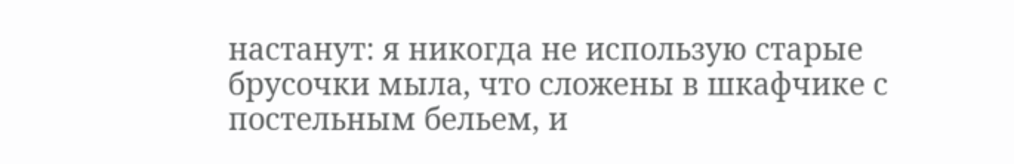настанут: я никогда не использую старые брусочки мыла, что сложены в шкафчике с постельным бельем, и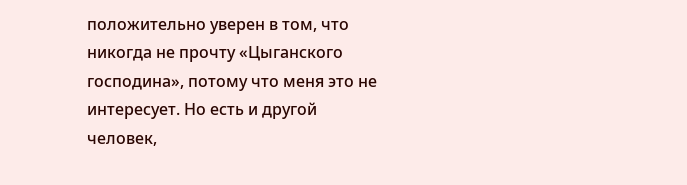положительно уверен в том, что никогда не прочту «Цыганского господина», потому что меня это не интересует. Но есть и другой человек,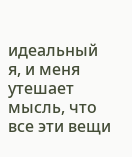идеальный я, и меня утешает мысль, что все эти вещи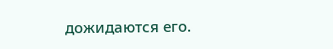дожидаются его.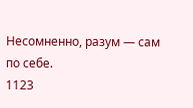Несомненно, разум — сам по себе.
1123